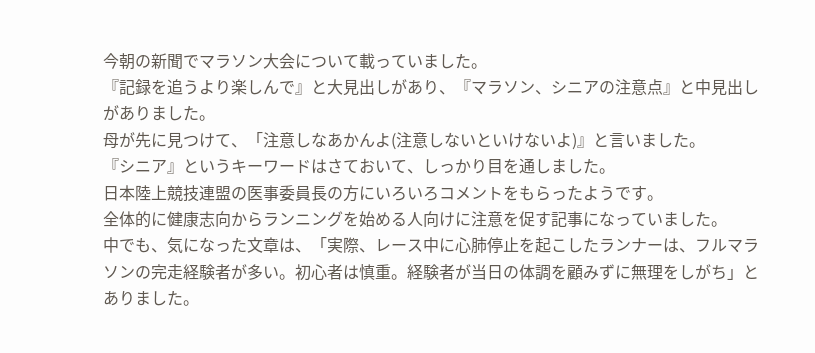今朝の新聞でマラソン大会について載っていました。
『記録を追うより楽しんで』と大見出しがあり、『マラソン、シニアの注意点』と中見出しがありました。
母が先に見つけて、「注意しなあかんよ(注意しないといけないよ)』と言いました。
『シニア』というキーワードはさておいて、しっかり目を通しました。
日本陸上競技連盟の医事委員長の方にいろいろコメントをもらったようです。
全体的に健康志向からランニングを始める人向けに注意を促す記事になっていました。
中でも、気になった文章は、「実際、レース中に心肺停止を起こしたランナーは、フルマラソンの完走経験者が多い。初心者は慎重。経験者が当日の体調を顧みずに無理をしがち」とありました。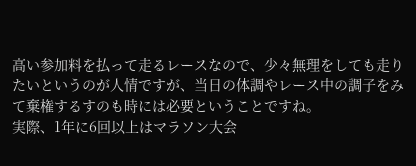高い参加料を払って走るレースなので、少々無理をしても走りたいというのが人情ですが、当日の体調やレース中の調子をみて棄権するすのも時には必要ということですね。
実際、1年に6回以上はマラソン大会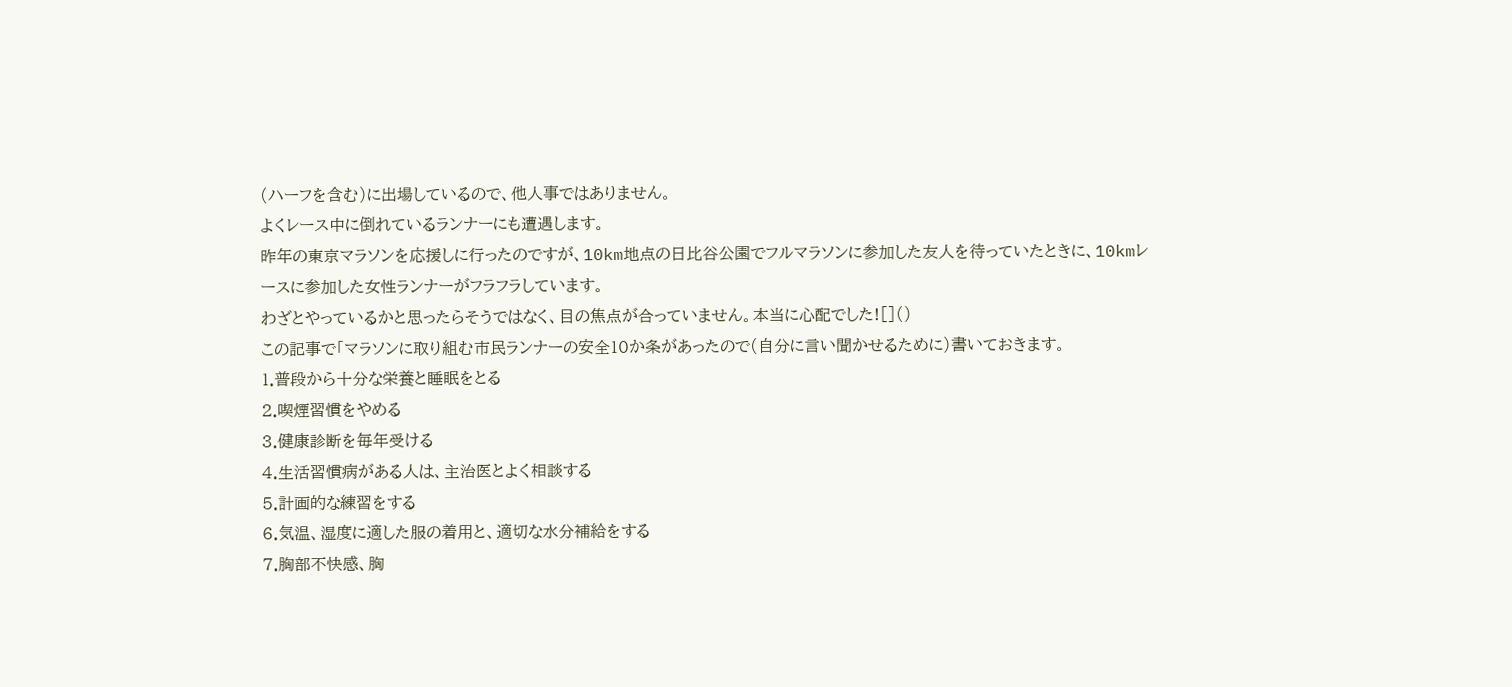(ハーフを含む)に出場しているので、他人事ではありません。
よくレース中に倒れているランナーにも遭遇します。
昨年の東京マラソンを応援しに行ったのですが、10km地点の日比谷公園でフルマラソンに参加した友人を待っていたときに、10kmレースに参加した女性ランナーがフラフラしています。
わざとやっているかと思ったらそうではなく、目の焦点が合っていません。本当に心配でした![]()
この記事で「マラソンに取り組む市民ランナーの安全10か条があったので(自分に言い聞かせるために)書いておきます。
1.普段から十分な栄養と睡眠をとる
2.喫煙習慣をやめる
3.健康診断を毎年受ける
4.生活習慣病がある人は、主治医とよく相談する
5.計画的な練習をする
6.気温、湿度に適した服の着用と、適切な水分補給をする
7.胸部不快感、胸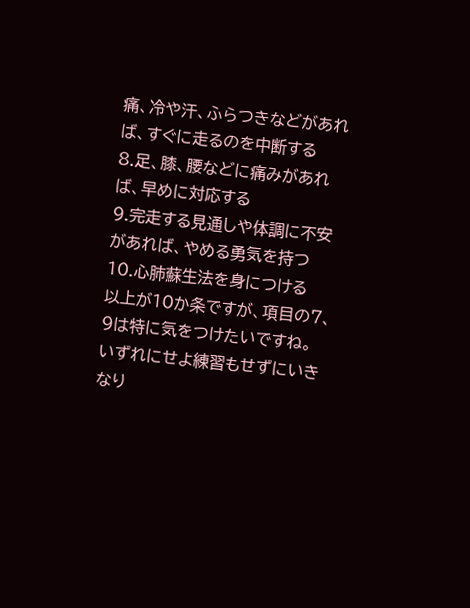痛、冷や汗、ふらつきなどがあれば、すぐに走るのを中断する
8.足、膝、腰などに痛みがあれば、早めに対応する
9.完走する見通しや体調に不安があれば、やめる勇気を持つ
10.心肺蘇生法を身につける
以上が10か条ですが、項目の7、9は特に気をつけたいですね。
いずれにせよ練習もせずにいきなり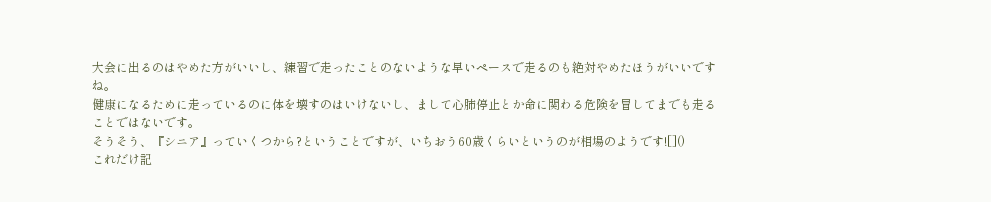大会に出るのはやめた方がいいし、練習で走ったことのないような早いペースで走るのも絶対やめたほうがいいですね。
健康になるために走っているのに体を壊すのはいけないし、まして心肺停止とか命に関わる危険を冒してまでも走ることではないです。
そうそう、『シニア』っていくつから?ということですが、いちおう60歳くらいというのが相場のようです![]()
これだけ記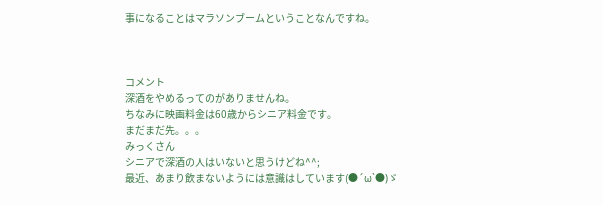事になることはマラソンブームということなんですね。



コメント
深酒をやめるってのがありませんね。
ちなみに映画料金は60歳からシニア料金です。
まだまだ先。。。
みっくさん
シニアで深酒の人はいないと思うけどね^^;
最近、あまり飲まないようには意識はしています(●´ω`●)ゞ